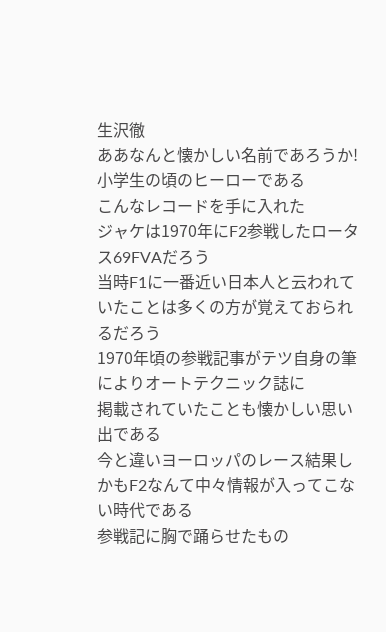生沢徹
ああなんと懐かしい名前であろうか!
小学生の頃のヒーローである
こんなレコードを手に入れた
ジャケは1970年にF2参戦したロータス69FVAだろう
当時F1に一番近い日本人と云われていたことは多くの方が覚えておられるだろう
1970年頃の参戦記事がテツ自身の筆によりオートテクニック誌に
掲載されていたことも懐かしい思い出である
今と違いヨーロッパのレース結果しかもF2なんて中々情報が入ってこない時代である
参戦記に胸で踊らせたもの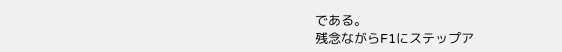である。
残念ながらF1にステップア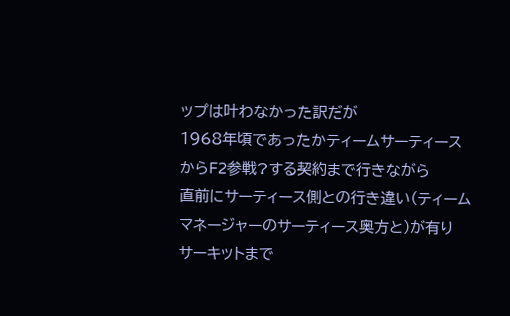ップは叶わなかった訳だが
1968年頃であったかティームサーティースからF2参戦?する契約まで行きながら
直前にサーティース側との行き違い(ティームマネージャーのサーティース奥方と)が有り
サーキットまで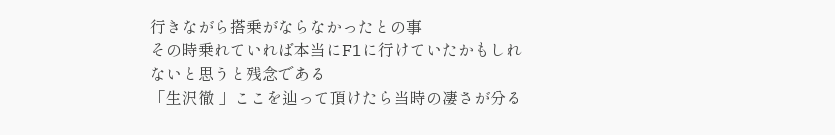行きながら搭乗がならなかったとの事
その時乗れていれば本当にF1に行けていたかもしれないと思うと残念である
「生沢徹 」ここを辿って頂けたら当時の凄さが分る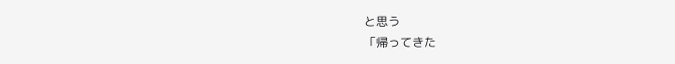と思う
「帰ってきた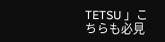TETSU 」こちらも必見